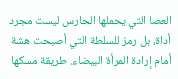العصا التي يحملها الحارس ليست مجرد أداة، بل رمز للسلطة التي أصبحت هشة أمام إرادة المرأة البيضاء. طريقة مسكها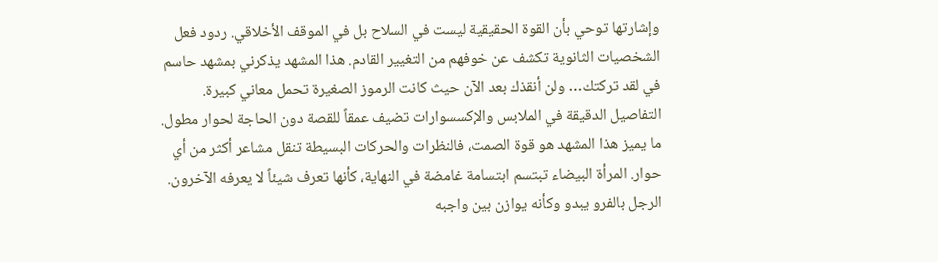وإشارتها توحي بأن القوة الحقيقية ليست في السلاح بل في الموقف الأخلاقي. ردود فعل الشخصيات الثانوية تكشف عن خوفهم من التغيير القادم. هذا المشهد يذكرني بمشهد حاسم في لقد تركتك… ولن أنقذك بعد الآن حيث كانت الرموز الصغيرة تحمل معاني كبيرة. التفاصيل الدقيقة في الملابس والإكسسوارات تضيف عمقاً للقصة دون الحاجة لحوار مطول.
ما يميز هذا المشهد هو قوة الصمت، فالنظرات والحركات البسيطة تنقل مشاعر أكثر من أي حوار. المرأة البيضاء تبتسم ابتسامة غامضة في النهاية، كأنها تعرف شيئاً لا يعرفه الآخرون. الرجل بالفرو يبدو وكأنه يوازن بين واجبه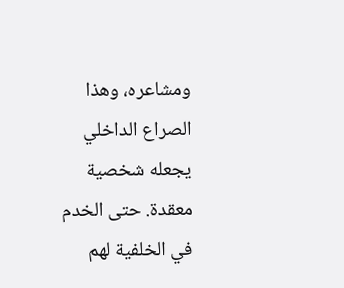ومشاعره، وهذا الصراع الداخلي يجعله شخصية معقدة. حتى الخدم في الخلفية لهم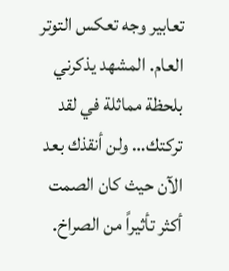تعابير وجه تعكس التوتر العام. المشهد يذكرني بلحظة مماثلة في لقد تركتك… ولن أنقذك بعد الآن حيث كان الصمت أكثر تأثيراً من الصراخ.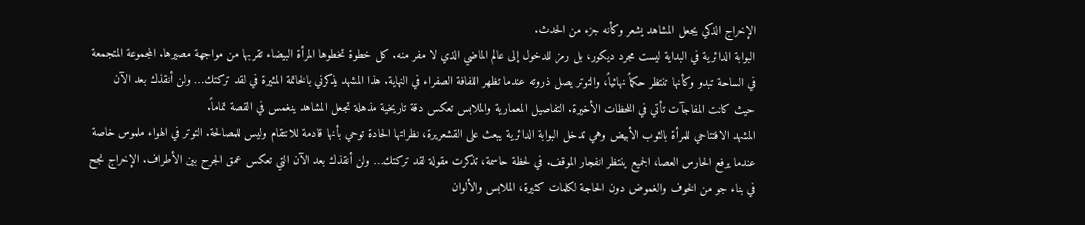الإخراج الذكي يجعل المشاهد يشعر وكأنه جزء من الحدث.
البوابة الدائرية في البداية ليست مجرد ديكور، بل رمز للدخول إلى عالم الماضي الذي لا مفر منه. كل خطوة تخطوها المرأة البيضاء تقربها من مواجهة مصيرها. المجموعة المتجمعة في الساحة تبدو وكأنها تنتظر حكماً نهائياً، والتوتر يصل ذروته عندما تظهر اللفافة الصفراء في النهاية. هذا المشهد يذكرني بالخاتمة المثيرة في لقد تركتك… ولن أنقذك بعد الآن حيث كانت المفاجآت تأتي في اللحظات الأخيرة. التفاصيل المعمارية والملابس تعكس دقة تاريخية مذهلة تجعل المشاهد ينغمس في القصة تماماً.
المشهد الافتتاحي للمرأة بالثوب الأبيض وهي تدخل البوابة الدائرية يبعث على القشعريرة، نظراتها الحادة توحي بأنها قادمة للانتقام وليس للمصالحة. التوتر في الهواء ملموس خاصة عندما يرفع الحارس العصا، الجميع ينتظر انفجار الموقف. في لحظة حاسمة، تذكرت مقولة لقد تركتك… ولن أنقذك بعد الآن التي تعكس عمق الجرح بين الأطراف. الإخراج نجح في بناء جو من الخوف والغموض دون الحاجة لكلمات كثيرة، الملابس والألوان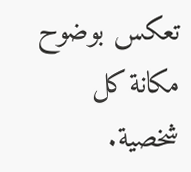تعكس بوضوح مكانة كل شخصية.